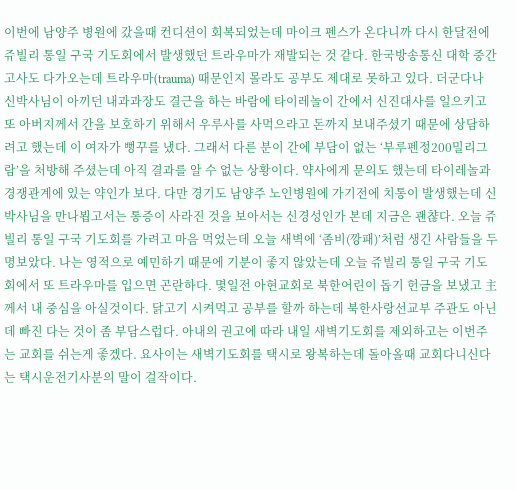이번에 남양주 병원에 갔을때 컨디션이 회복되었는데 마이크 펜스가 온다니까 다시 한달전에 쥬빌리 통일 구국 기도회에서 발생했던 트라우마가 재발되는 것 같다. 한국방송통신 대학 중간고사도 다가오는데 트라우마(trauma) 때문인지 몰라도 공부도 제대로 못하고 있다. 더군다나 신박사님이 아끼던 내과과장도 결근을 하는 바람에 타이레놀이 간에서 신진대사를 일으키고 또 아버지께서 간을 보호하기 위해서 우루사를 사먹으라고 돈까지 보내주셨기 때문에 상담하려고 했는데 이 여자가 뻥꾸를 냈다. 그래서 다른 분이 간에 부담이 없는 ‘부루펜정200밀리그람’을 처방해 주셨는데 아직 결과를 알 수 없는 상황이다. 약사에게 문의도 했는데 타이레놀과 경쟁관계에 있는 약인가 보다. 다만 경기도 남양주 노인병원에 가기전에 치통이 발생했는데 신박사님을 만나뵙고서는 통증이 사라진 것을 보아서는 신경성인가 본데 지금은 괜챦다. 오늘 쥬빌리 통일 구국 기도회를 가려고 마음 먹었는데 오늘 새벽에 ‘좀비(깡패)’처럼 생긴 사람들을 두명보았다. 나는 영적으로 예민하기 때문에 기분이 좋지 않았는데 오늘 쥬빌리 통일 구국 기도회에서 또 트라우마를 입으면 곤란하다. 몇일전 아현교회로 북한어린이 돕기 헌금을 보냈고 主께서 내 중심을 아실것이다. 닭고기 시켜먹고 공부를 할까 하는데 북한사랑선교부 주관도 아닌데 빠진 다는 것이 좀 부담스럽다. 아내의 권고에 따라 내일 새벽기도회를 제외하고는 이번주는 교회를 쉬는게 좋겠다. 요사이는 새벽기도회를 택시로 왕복하는데 돌아올때 교회다니신다는 택시운전기사분의 말이 걸작이다.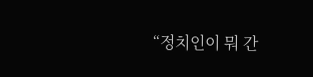“정치인이 뭐 간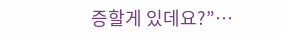증할게 있데요?”…